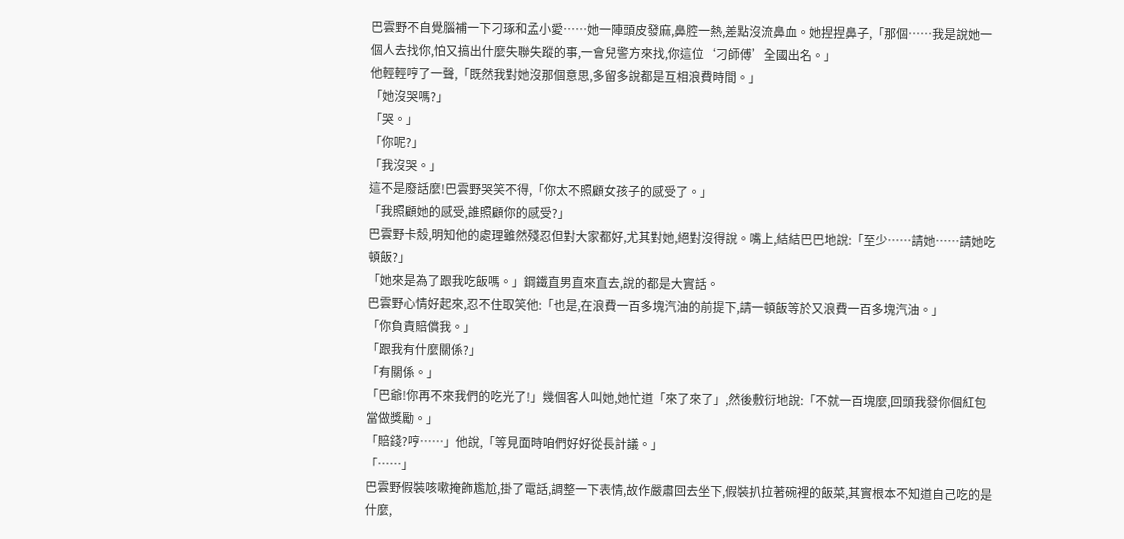巴雲野不自覺腦補一下刁琢和孟小愛……她一陣頭皮發麻,鼻腔一熱,差點沒流鼻血。她捏捏鼻子,「那個……我是說她一個人去找你,怕又搞出什麼失聯失蹤的事,一會兒警方來找,你這位‘刁師傅’全國出名。」
他輕輕哼了一聲,「既然我對她沒那個意思,多留多說都是互相浪費時間。」
「她沒哭嗎?」
「哭。」
「你呢?」
「我沒哭。」
這不是廢話麼!巴雲野哭笑不得,「你太不照顧女孩子的感受了。」
「我照顧她的感受,誰照顧你的感受?」
巴雲野卡殼,明知他的處理雖然殘忍但對大家都好,尤其對她,絕對沒得說。嘴上,結結巴巴地說:「至少……請她……請她吃頓飯?」
「她來是為了跟我吃飯嗎。」鋼鐵直男直來直去,說的都是大實話。
巴雲野心情好起來,忍不住取笑他:「也是,在浪費一百多塊汽油的前提下,請一頓飯等於又浪費一百多塊汽油。」
「你負責賠償我。」
「跟我有什麼關係?」
「有關係。」
「巴爺!你再不來我們的吃光了!」幾個客人叫她,她忙道「來了來了」,然後敷衍地說:「不就一百塊麼,回頭我發你個紅包當做獎勵。」
「賠錢?哼……」他說,「等見面時咱們好好從長計議。」
「……」
巴雲野假裝咳嗽掩飾尷尬,掛了電話,調整一下表情,故作嚴肅回去坐下,假裝扒拉著碗裡的飯菜,其實根本不知道自己吃的是什麼,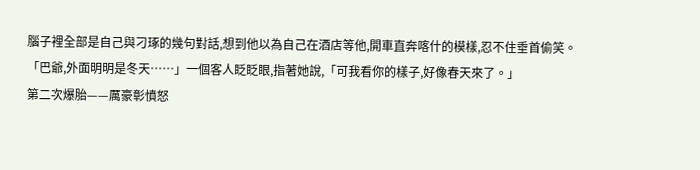腦子裡全部是自己與刁琢的幾句對話,想到他以為自己在酒店等他,開車直奔喀什的模樣,忍不住垂首偷笑。
「巴爺,外面明明是冬天……」一個客人眨眨眼,指著她說,「可我看你的樣子,好像春天來了。」
第二次爆胎——厲豪彰憤怒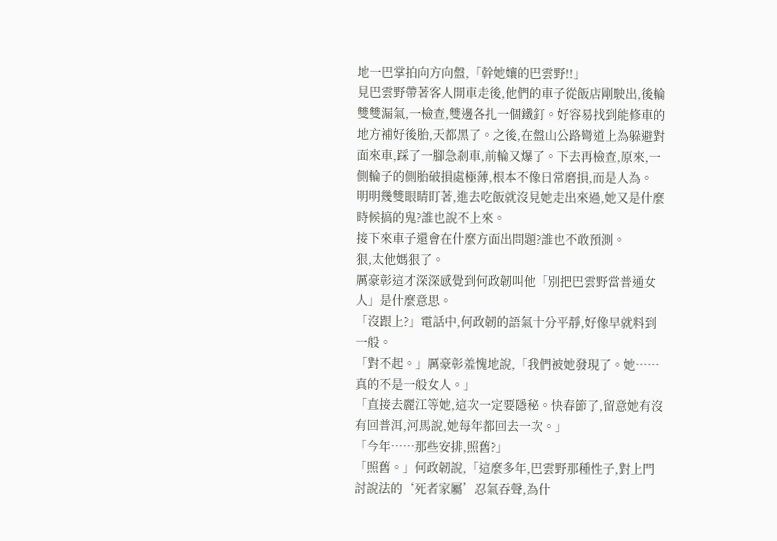地一巴掌拍向方向盤,「幹她孃的巴雲野!!」
見巴雲野帶著客人開車走後,他們的車子從飯店剛駛出,後輪雙雙漏氣,一檢查,雙邊各扎一個鐵釘。好容易找到能修車的地方補好後胎,天都黑了。之後,在盤山公路彎道上為躲避對面來車,踩了一腳急剎車,前輪又爆了。下去再檢查,原來,一側輪子的側胎破損處極薄,根本不像日常磨損,而是人為。
明明幾雙眼睛盯著,進去吃飯就沒見她走出來過,她又是什麼時候搞的鬼?誰也說不上來。
接下來車子還會在什麼方面出問題?誰也不敢預測。
狠,太他媽狠了。
厲豪彰這才深深感覺到何政韌叫他「別把巴雲野當普通女人」是什麼意思。
「沒跟上?」電話中,何政韌的語氣十分平靜,好像早就料到一般。
「對不起。」厲豪彰羞愧地說,「我們被她發現了。她……真的不是一般女人。」
「直接去麗江等她,這次一定要隱秘。快春節了,留意她有沒有回普洱,河馬說,她每年都回去一次。」
「今年……那些安排,照舊?」
「照舊。」何政韌說,「這麼多年,巴雲野那種性子,對上門討說法的‘死者家屬’忍氣吞聲,為什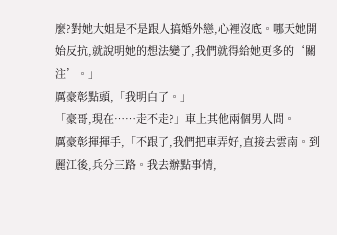麼?對她大姐是不是跟人搞婚外戀,心裡沒底。哪天她開始反抗,就說明她的想法變了,我們就得給她更多的‘關注’。」
厲豪彰點頭,「我明白了。」
「豪哥,現在……走不走?」車上其他兩個男人問。
厲豪彰揮揮手,「不跟了,我們把車弄好,直接去雲南。到麗江後,兵分三路。我去辦點事情,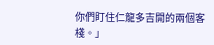你們盯住仁龍多吉開的兩個客棧。」